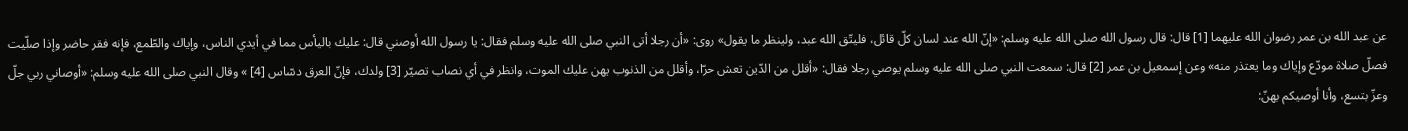عن عبد الله بن عمر رضوان الله عليهما [1] قال: قال رسول الله صلى الله عليه وسلم: «إنّ الله عند لسان كلّ قائل، فليتّق الله عبد، ولينظر ما يقول» روى: «أن رجلا أتى النبي صلى الله عليه وسلم فقال: يا رسول الله أوصني قال: عليك باليأس مما في أيدي الناس، وإياك والطّمع، فإنه فقر حاضر وإذا صلّيت فصلّ صلاة مودّع وإياك وما يعتذر منه» وعن إسمعيل بن عمر [2] قال: سمعت النبي صلى الله عليه وسلم يوصي رجلا فقال: «أقلل من الدّين تعش حرّا، وأقلل من الذنوب يهن عليك الموت، وانظر في أي نصاب تصيّر [3] ولدك، فإنّ العرق دسّاس [4] » وقال النبي صلى الله عليه وسلم: «أوصاني ربي جلّ وعزّ بتسع، وأنا أوصيكم بهنّ: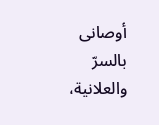أوصانى بالسرّ والعلانية،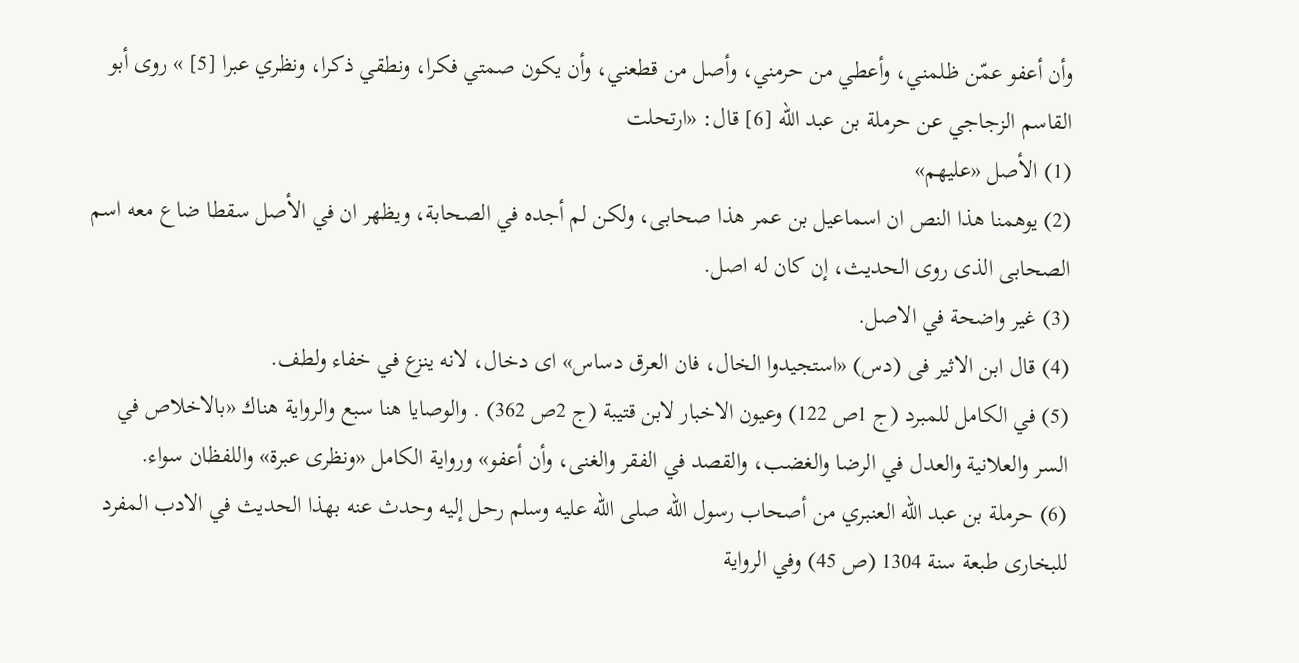وأن أعفو عمّن ظلمني، وأعطي من حرمني، وأصل من قطعني، وأن يكون صمتي فكرا، ونطقي ذكرا، ونظري عبرا [5] » روى أبو القاسم الزجاجي عن حرملة بن عبد الله [6] قال: «ارتحلت
(1) الأصل «عليهم»
(2) يوهمنا هذا النص ان اسماعيل بن عمر هذا صحابى، ولكن لم أجده في الصحابة، ويظهر ان في الأصل سقطا ضاع معه اسم الصحابى الذى روى الحديث، إن كان له اصل.
(3) غير واضحة في الاصل.
(4) قال ابن الاثير فى (دس) «استجيدوا الخال، فان العرق دساس» اى دخال، لانه ينزع في خفاء ولطف.
(5) في الكامل للمبرد (ج 1ص 122) وعيون الاخبار لابن قتيبة (ج 2ص 362) . والوصايا هنا سبع والرواية هناك «بالاخلاص في السر والعلانية والعدل في الرضا والغضب، والقصد في الفقر والغنى، وأن أعفو» ورواية الكامل «ونظرى عبرة» واللفظان سواء.
(6) حرملة بن عبد الله العنبري من أصحاب رسول الله صلى الله عليه وسلم رحل إليه وحدث عنه بهذا الحديث في الادب المفرد للبخارى طبعة سنة 1304 (ص 45) وفي الرواية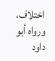اختلاف، ورواه أبو داود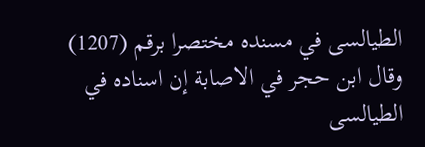الطيالسى في مسنده مختصرا برقم (1207) وقال ابن حجر في الاصابة إن اسناده في الطيالسى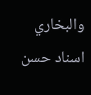والبخاري اسناد حسن